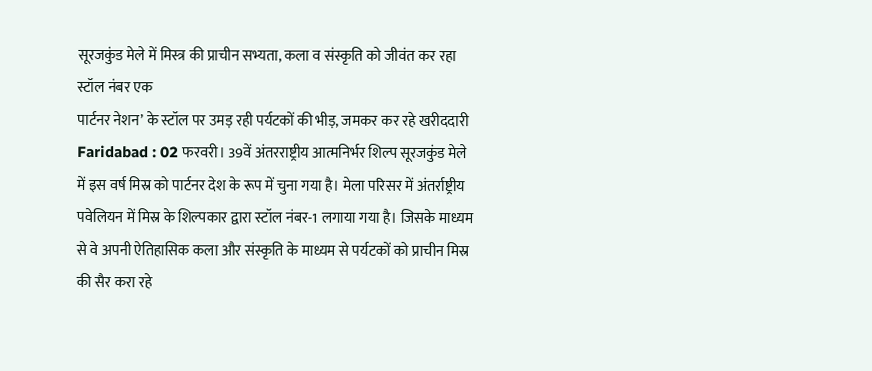सूरजकुंड मेले में मिस्त्र की प्राचीन सभ्यता, कला व संस्कृति को जीवंत कर रहा स्टॉल नंबर एक
पार्टनर नेशन’ के स्टॉल पर उमड़ रही पर्यटकों की भीड़, जमकर कर रहे खरीददारी
Faridabad : 02 फरवरी। 39वें अंतरराष्ट्रीय आत्मनिर्भर शिल्प सूरजकुंड मेले में इस वर्ष मिस्र को पार्टनर देश के रूप में चुना गया है। मेला परिसर में अंतर्राष्ट्रीय पवेलियन में मिस्र के शिल्पकार द्वारा स्टॉल नंबर-1 लगाया गया है। जिसके माध्यम से वे अपनी ऐतिहासिक कला और संस्कृति के माध्यम से पर्यटकों को प्राचीन मिस्र की सैर करा रहे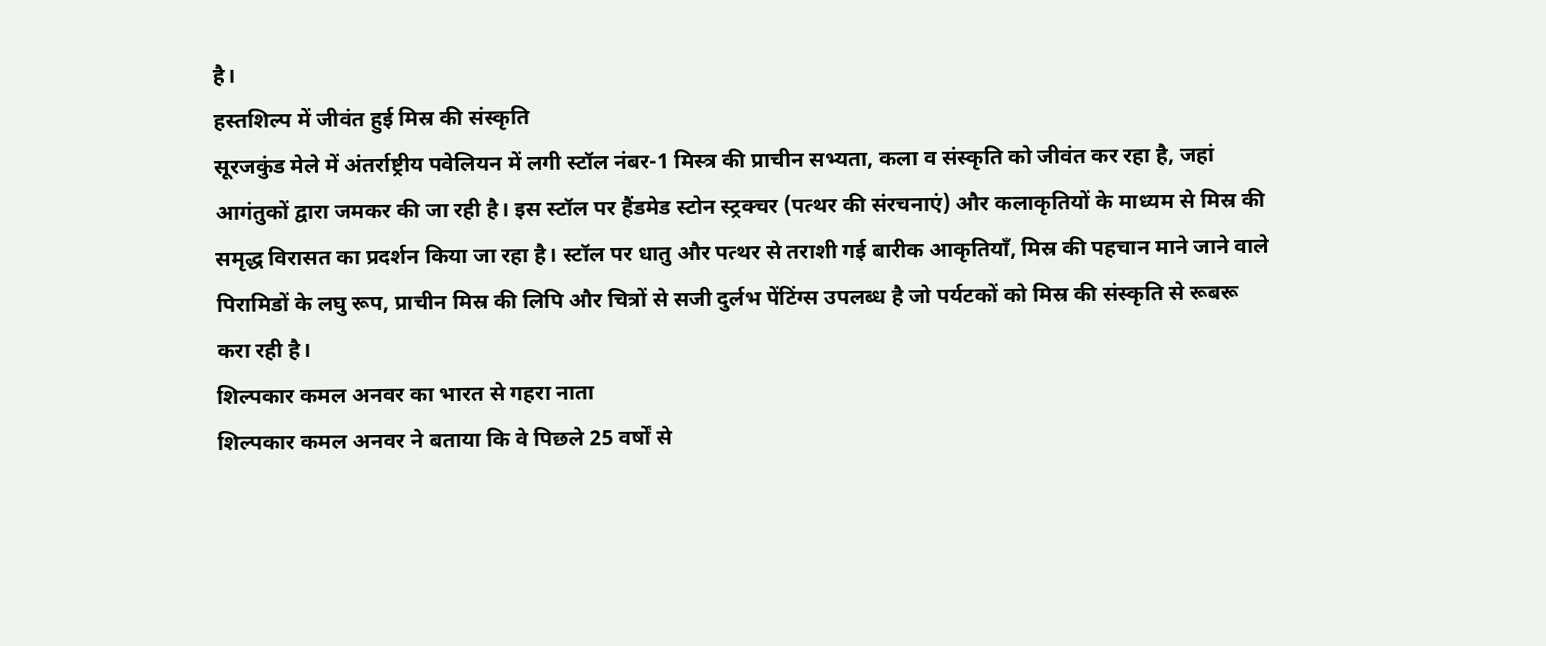है।
हस्तशिल्प में जीवंत हुई मिस्र की संस्कृति
सूरजकुंड मेले में अंतर्राष्ट्रीय पवेलियन में लगी स्टॉल नंबर-1 मिस्त्र की प्राचीन सभ्यता, कला व संस्कृति को जीवंत कर रहा है, जहां आगंतुकों द्वारा जमकर की जा रही है। इस स्टॉल पर हैंडमेड स्टोन स्ट्रक्चर (पत्थर की संरचनाएं) और कलाकृतियों के माध्यम से मिस्र की समृद्ध विरासत का प्रदर्शन किया जा रहा है। स्टॉल पर धातु और पत्थर से तराशी गई बारीक आकृतियाँ, मिस्र की पहचान माने जाने वाले पिरामिडों के लघु रूप, प्राचीन मिस्र की लिपि और चित्रों से सजी दुर्लभ पेंटिंग्स उपलब्ध है जो पर्यटकों को मिस्र की संस्कृति से रूबरू करा रही है।
शिल्पकार कमल अनवर का भारत से गहरा नाता
शिल्पकार कमल अनवर ने बताया कि वे पिछले 25 वर्षों से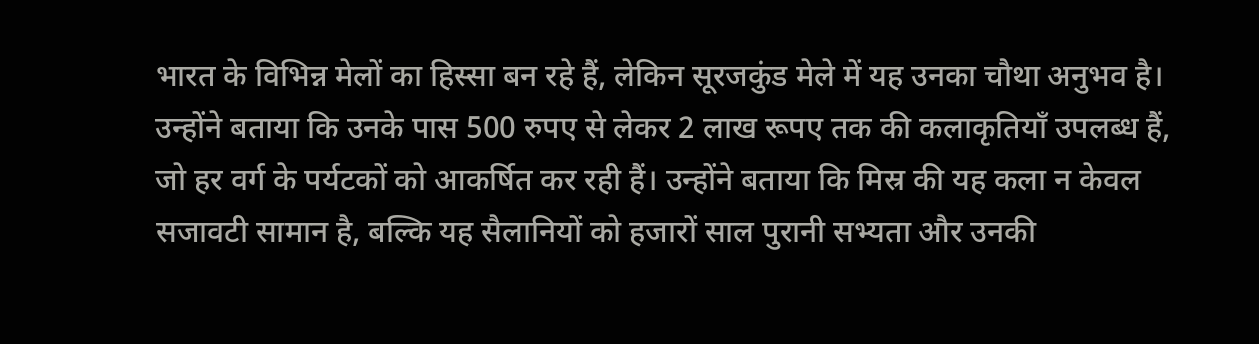भारत के विभिन्न मेलों का हिस्सा बन रहे हैं, लेकिन सूरजकुंड मेले में यह उनका चौथा अनुभव है। उन्होंने बताया कि उनके पास 500 रुपए से लेकर 2 लाख रूपए तक की कलाकृतियाँ उपलब्ध हैं, जो हर वर्ग के पर्यटकों को आकर्षित कर रही हैं। उन्होंने बताया कि मिस्र की यह कला न केवल सजावटी सामान है, बल्कि यह सैलानियों को हजारों साल पुरानी सभ्यता और उनकी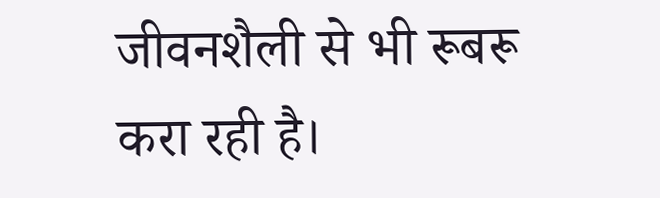जीवनशैली से भी रूबरू करा रही है।